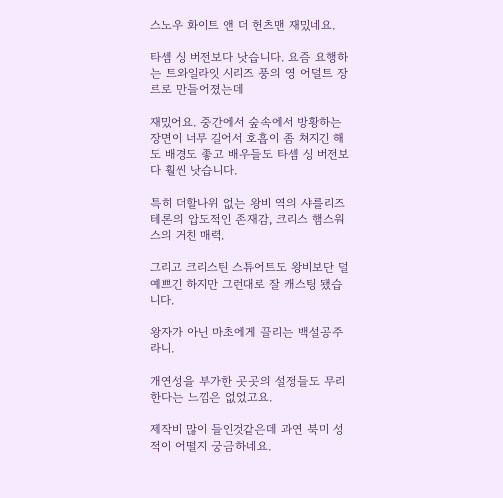스노우 화이트 앤 더 헌츠맨 재밌네요.

타셈 싱 버전보다 낫습니다. 요즘 요행하는 트와일라잇 시리즈 풍의 영 어덜트 장르로 만들어졌는데

재밌어요. 중간에서 숲속에서 방황하는 장면이 너무 길어서 호흡이 좀 쳐지긴 해도 배경도 좋고 배우들도 타셈 싱 버전보다 훨씬 낫습니다.

특히 더할나위 없는 왕비 역의 샤를리즈 테론의 압도적인 존재감, 크리스 햄스워스의 거친 매력.

그리고 크리스틴 스튜어트도 왕비보단 덜 예쁘긴 하지만 그런대로 잘 캐스팅 됐습니다.

왕자가 아닌 마초에게 끌리는 백설공주라니.

개연성을 부가한 곳곳의 설정들도 무리한다는 느낌은 없었고요.

제작비 많이 들인것같은데 과연 북미 성적이 어떨지 궁금하네요.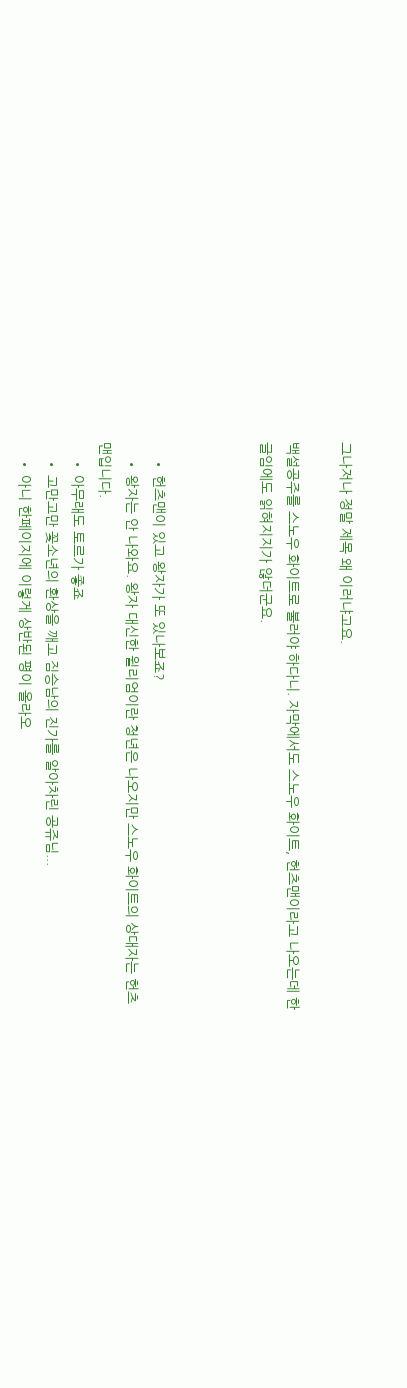그나저나 정말 제목 왜 이러냐고요.

백설공주를 스노우 화이트로 불러야 하다니. 자막에서도 스노우 화이트, 헌츠맨이라고 나오는데 한글임에도 읽혀지지가 않더군요.



    • 헌츠맨이 있고 왕자가 또 있나보죠?
    • 왕자는 안 나와요. 왕자 대신한 윌리엄이란 청년은 나오지만 스노우 화이트의 상대자는 헌츠맨입니다.
    • 아무래도 토르가 좋죠
    • 고만고만 꽃소년의 환상을 깨고 짐승남의 진가를 알아차린 공쥬님...
    • 아니 한페이지에 이렇게 상반된 평이 올라오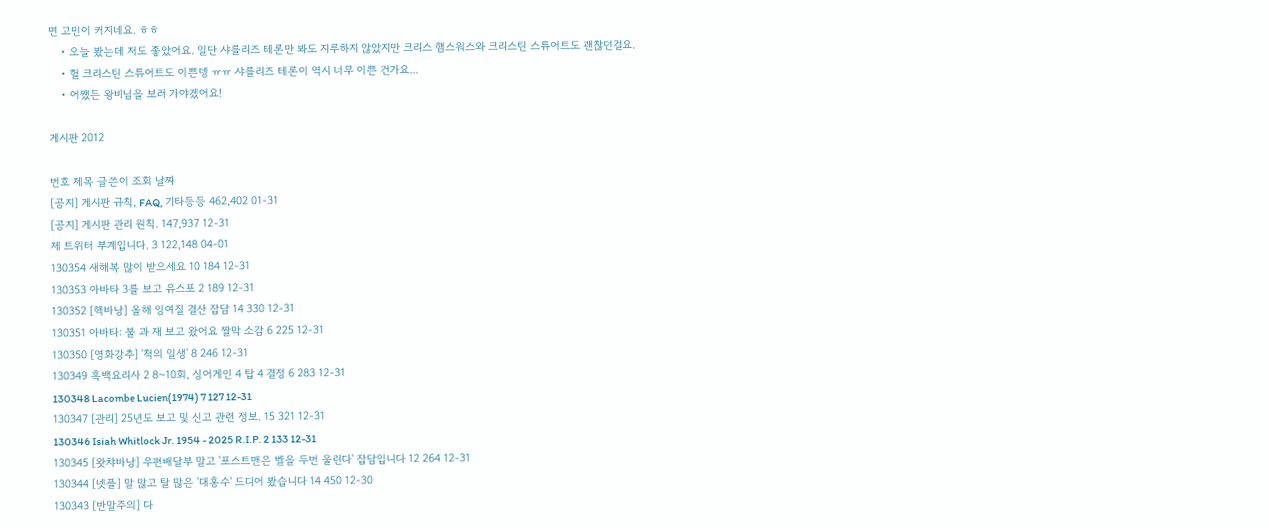면 고민이 커지네요. ㅎㅎ
    • 오늘 봤는데 저도 좋았어요. 일단 샤를리즈 테론만 봐도 지루하지 않았지만 크리스 햄스워스와 크리스틴 스튜어트도 괜찮던걸요.
    • 헐 크리스틴 스튜어트도 이쁜뎅 ㅠㅠ 샤를리즈 테론이 역시 너무 이쁜 건가요...
    • 어쨌든 왕비님을 보러 가야겠어요!

게시판 2012

번호 제목 글쓴이 조회 날짜
[공지] 게시판 규칙, FAQ, 기타등등 462,402 01-31
[공지] 게시판 관리 원칙. 147,937 12-31
제 트위터 부계입니다. 3 122,148 04-01
130354 새해복 많이 받으세요 10 184 12-31
130353 아바타 3를 보고 유스포 2 189 12-31
130352 [핵바낭] 올해 잉여질 결산 잡담 14 330 12-31
130351 아바타: 불 과 재 보고 왔어요 짤막 소감 6 225 12-31
130350 [영화강추] '척의 일생' 8 246 12-31
130349 흑백요리사 2 8~10회, 싱어게인 4 탑 4 결정 6 283 12-31
130348 Lacombe Lucien(1974) 7 127 12-31
130347 [관리] 25년도 보고 및 신고 관련 정보. 15 321 12-31
130346 Isiah Whitlock Jr. 1954 - 2025 R.I.P. 2 133 12-31
130345 [왓챠바낭] 우편배달부 말고 '포스트맨은 벨을 두번 울린다' 잡담입니다 12 264 12-31
130344 [넷플] 말 많고 탈 많은 '대홍수' 드디어 봤습니다 14 450 12-30
130343 [반말주의] 다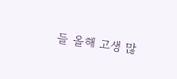들 올해 고생 많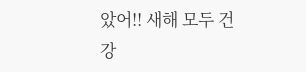았어!! 새해 모두 건강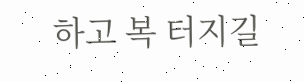하고 복 터지길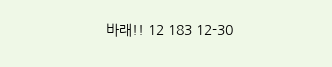바래!! 12 183 12-30